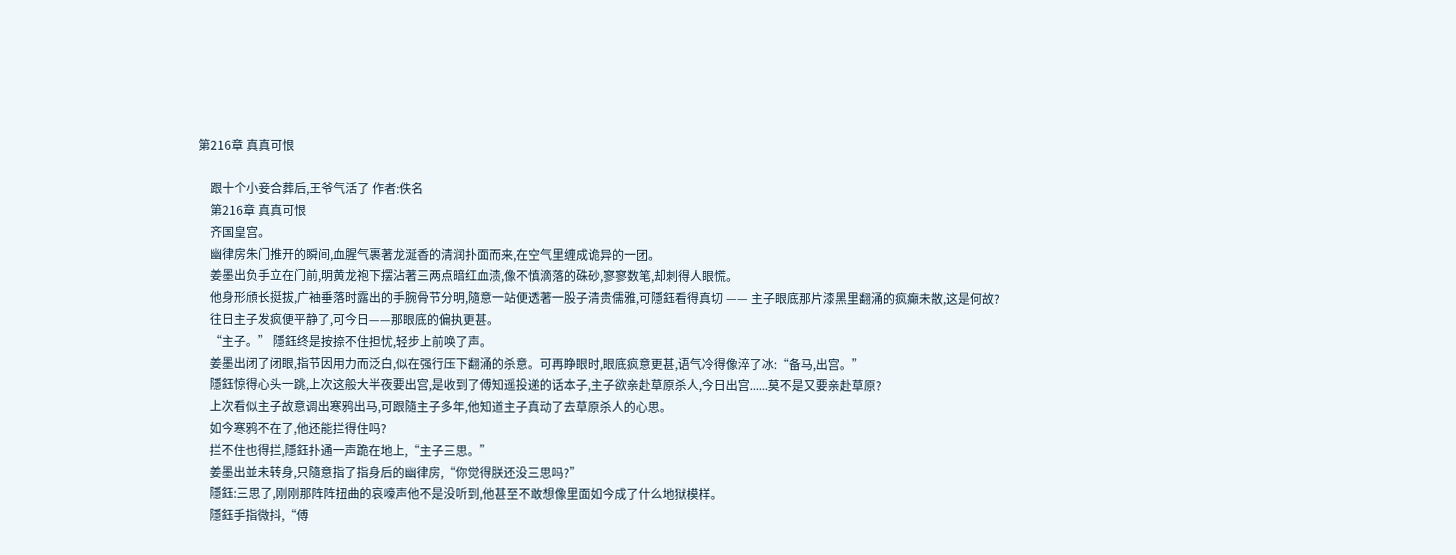第216章 真真可恨

    跟十个小妾合葬后,王爷气活了 作者:佚名
    第216章 真真可恨
    齐国皇宫。
    幽律房朱门推开的瞬间,血腥气裹著龙涎香的清润扑面而来,在空气里缠成诡异的一团。
    姜墨出负手立在门前,明黄龙袍下摆沾著三两点暗红血渍,像不慎滴落的硃砂,寥寥数笔,却刺得人眼慌。
    他身形頎长挺拔,广袖垂落时露出的手腕骨节分明,隨意一站便透著一股子清贵儒雅,可隱鈺看得真切 —— 主子眼底那片漆黑里翻涌的疯癲未散,这是何故?
    往日主子发疯便平静了,可今日——那眼底的偏执更甚。
    “主子。” 隱鈺终是按捺不住担忧,轻步上前唤了声。
    姜墨出闭了闭眼,指节因用力而泛白,似在强行压下翻涌的杀意。可再睁眼时,眼底疯意更甚,语气冷得像淬了冰:“备马,出宫。”
    隱鈺惊得心头一跳,上次这般大半夜要出宫,是收到了傅知遥投递的话本子,主子欲亲赴草原杀人,今日出宫......莫不是又要亲赴草原?
    上次看似主子故意调出寒鸦出马,可跟隨主子多年,他知道主子真动了去草原杀人的心思。
    如今寒鸦不在了,他还能拦得住吗?
    拦不住也得拦,隱鈺扑通一声跪在地上,“主子三思。”
    姜墨出並未转身,只隨意指了指身后的幽律房,“你觉得朕还没三思吗?”
    隱鈺:三思了,刚刚那阵阵扭曲的哀嚎声他不是没听到,他甚至不敢想像里面如今成了什么地狱模样。
    隱鈺手指微抖,“傅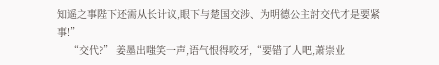知遥之事陛下还需从长计议,眼下与楚国交涉、为明德公主討交代才是要紧事!”
    “交代?” 姜墨出嗤笑一声,语气恨得咬牙,“要错了人吧,萧崇业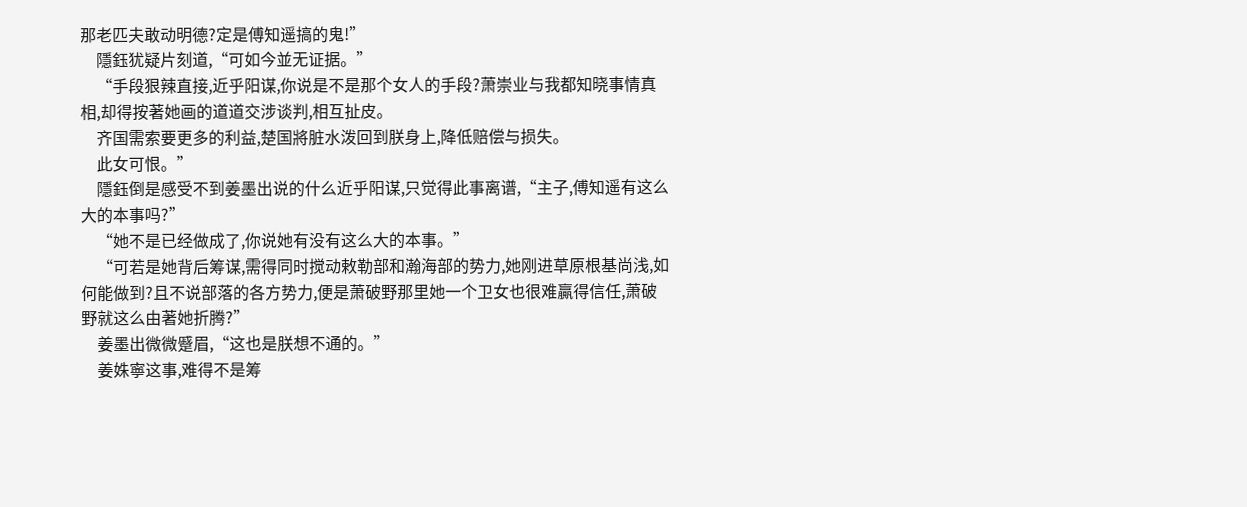那老匹夫敢动明德?定是傅知遥搞的鬼!”
    隱鈺犹疑片刻道,“可如今並无证据。”
    “手段狠辣直接,近乎阳谋,你说是不是那个女人的手段?萧崇业与我都知晓事情真相,却得按著她画的道道交涉谈判,相互扯皮。
    齐国需索要更多的利益,楚国將脏水泼回到朕身上,降低赔偿与损失。
    此女可恨。”
    隱鈺倒是感受不到姜墨出说的什么近乎阳谋,只觉得此事离谱,“主子,傅知遥有这么大的本事吗?”
    “她不是已经做成了,你说她有没有这么大的本事。”
    “可若是她背后筹谋,需得同时搅动敕勒部和瀚海部的势力,她刚进草原根基尚浅,如何能做到?且不说部落的各方势力,便是萧破野那里她一个卫女也很难贏得信任,萧破野就这么由著她折腾?”
    姜墨出微微蹙眉,“这也是朕想不通的。”
    姜姝寧这事,难得不是筹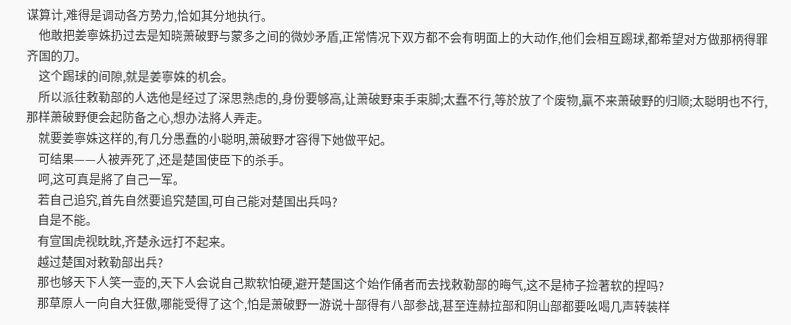谋算计,难得是调动各方势力,恰如其分地执行。
    他敢把姜寧姝扔过去是知晓萧破野与蒙多之间的微妙矛盾,正常情况下双方都不会有明面上的大动作,他们会相互踢球,都希望对方做那柄得罪齐国的刀。
    这个踢球的间隙,就是姜寧姝的机会。
    所以派往敕勒部的人选他是经过了深思熟虑的,身份要够高,让萧破野束手束脚;太蠢不行,等於放了个废物,贏不来萧破野的归顺;太聪明也不行,那样萧破野便会起防备之心,想办法將人弄走。
    就要姜寧姝这样的,有几分愚蠢的小聪明,萧破野才容得下她做平妃。
    可结果——人被弄死了,还是楚国使臣下的杀手。
    呵,这可真是將了自己一军。
    若自己追究,首先自然要追究楚国,可自己能对楚国出兵吗?
    自是不能。
    有宣国虎视眈眈,齐楚永远打不起来。
    越过楚国对敕勒部出兵?
    那也够天下人笑一壶的,天下人会说自己欺软怕硬,避开楚国这个始作俑者而去找敕勒部的晦气,这不是柿子捡著软的捏吗?
    那草原人一向自大狂傲,哪能受得了这个,怕是萧破野一游说十部得有八部参战,甚至连赫拉部和阴山部都要吆喝几声转装样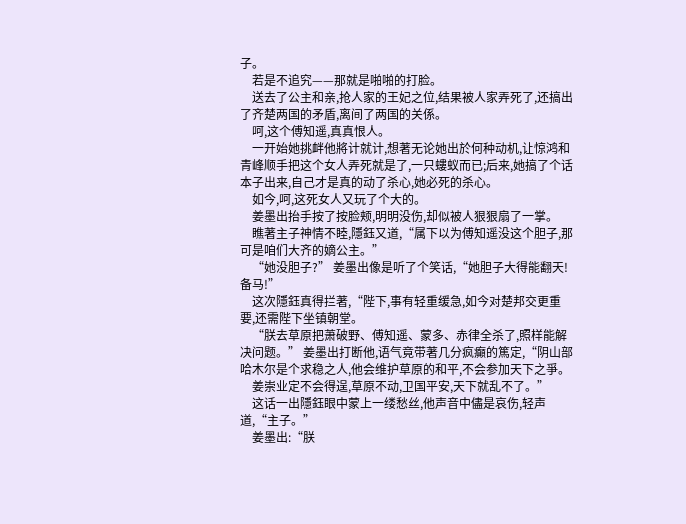子。
    若是不追究——那就是啪啪的打脸。
    送去了公主和亲,抢人家的王妃之位,结果被人家弄死了,还搞出了齐楚两国的矛盾,离间了两国的关係。
    呵,这个傅知遥,真真恨人。
    一开始她挑衅他將计就计,想著无论她出於何种动机,让惊鸿和青峰顺手把这个女人弄死就是了,一只螻蚁而已;后来,她搞了个话本子出来,自己才是真的动了杀心,她必死的杀心。
    如今,呵,这死女人又玩了个大的。
    姜墨出抬手按了按脸颊,明明没伤,却似被人狠狠扇了一掌。
    瞧著主子神情不睦,隱鈺又道,“属下以为傅知遥没这个胆子,那可是咱们大齐的嫡公主。”
    “她没胆子?” 姜墨出像是听了个笑话,“她胆子大得能翻天!备马!”
    这次隱鈺真得拦著,“陛下,事有轻重缓急,如今对楚邦交更重要,还需陛下坐镇朝堂。
    “朕去草原把萧破野、傅知遥、蒙多、赤律全杀了,照样能解决问题。” 姜墨出打断他,语气竟带著几分疯癲的篤定,“阴山部哈木尔是个求稳之人,他会维护草原的和平,不会参加天下之爭。
    姜崇业定不会得逞,草原不动,卫国平安,天下就乱不了。”
    这话一出隱鈺眼中蒙上一缕愁丝,他声音中儘是哀伤,轻声道,“主子。”
    姜墨出:“朕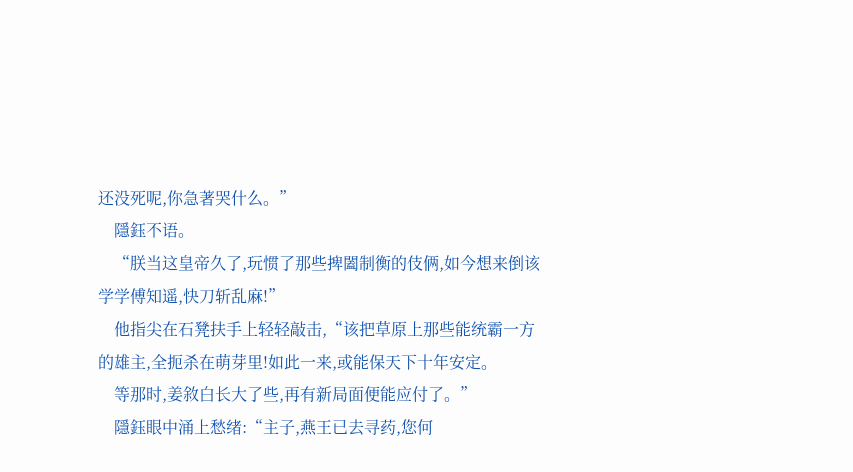还没死呢,你急著哭什么。”
    隱鈺不语。
    “朕当这皇帝久了,玩惯了那些捭闔制衡的伎俩,如今想来倒该学学傅知遥,快刀斩乱麻!”
    他指尖在石凳扶手上轻轻敲击,“该把草原上那些能统霸一方的雄主,全扼杀在萌芽里!如此一来,或能保天下十年安定。
    等那时,姜敘白长大了些,再有新局面便能应付了。”
    隱鈺眼中涌上愁绪:“主子,燕王已去寻药,您何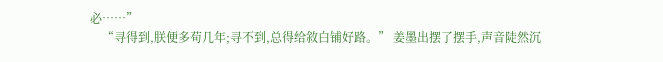必……”
    “寻得到,朕便多苟几年;寻不到,总得给敘白铺好路。” 姜墨出摆了摆手,声音陡然沉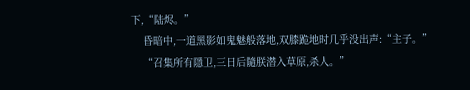下,“陆烬。”
    昏暗中,一道黑影如鬼魅般落地,双膝跪地时几乎没出声:“主子。”
    “召集所有隱卫,三日后隨朕潜入草原,杀人。”